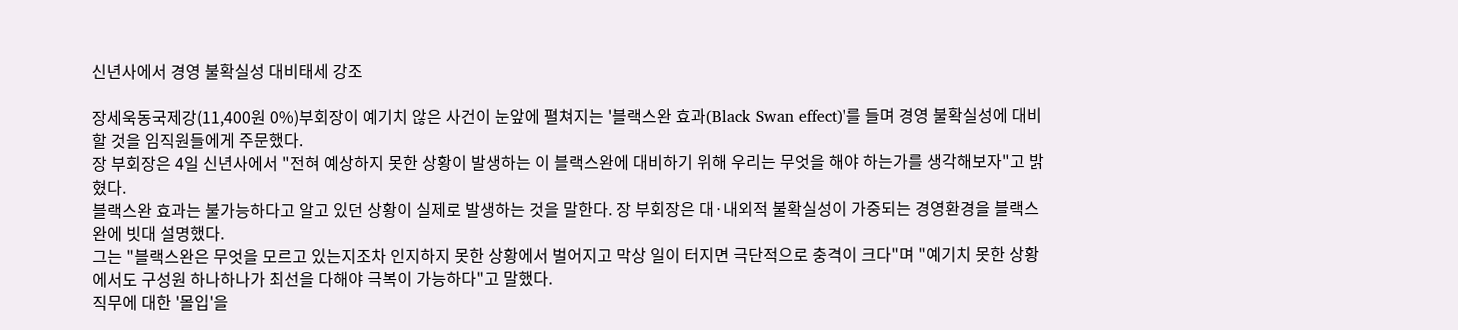신년사에서 경영 불확실성 대비태세 강조

장세욱동국제강(11,400원 0%)부회장이 예기치 않은 사건이 눈앞에 펼쳐지는 '블랙스완 효과(Black Swan effect)'를 들며 경영 불확실성에 대비할 것을 임직원들에게 주문했다.
장 부회장은 4일 신년사에서 "전혀 예상하지 못한 상황이 발생하는 이 블랙스완에 대비하기 위해 우리는 무엇을 해야 하는가를 생각해보자"고 밝혔다.
블랙스완 효과는 불가능하다고 알고 있던 상황이 실제로 발생하는 것을 말한다. 장 부회장은 대·내외적 불확실성이 가중되는 경영환경을 블랙스완에 빗대 설명했다.
그는 "블랙스완은 무엇을 모르고 있는지조차 인지하지 못한 상황에서 벌어지고 막상 일이 터지면 극단적으로 충격이 크다"며 "예기치 못한 상황에서도 구성원 하나하나가 최선을 다해야 극복이 가능하다"고 말했다.
직무에 대한 '몰입'을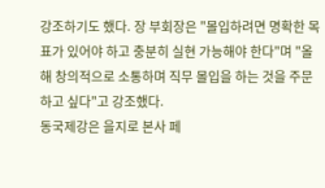강조하기도 했다. 장 부회장은 "몰입하려면 명확한 목표가 있어야 하고 충분히 실현 가능해야 한다"며 "올해 창의적으로 소통하며 직무 몰입을 하는 것을 주문하고 싶다"고 강조했다.
동국제강은 을지로 본사 페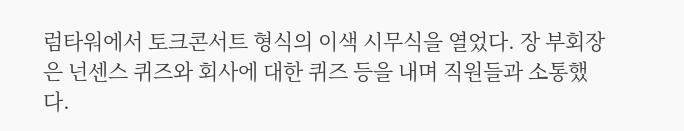럼타워에서 토크콘서트 형식의 이색 시무식을 열었다. 장 부회장은 넌센스 퀴즈와 회사에 대한 퀴즈 등을 내며 직원들과 소통했다.